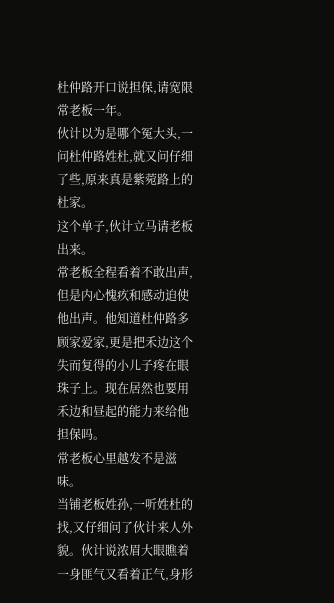杜仲路开口说担保,请宽限常老板一年。
伙计以为是哪个冤大头,一问杜仲路姓杜,就又问仔细了些,原来真是紫菀路上的杜家。
这个单子,伙计立马请老板出来。
常老板全程看着不敢出声,但是内心愧疚和感动迫使他出声。他知道杜仲路多顾家爱家,更是把禾边这个失而复得的小儿子疼在眼珠子上。现在居然也要用禾边和昼起的能力来给他担保吗。
常老板心里越发不是滋味。
当铺老板姓孙,一听姓杜的找,又仔细问了伙计来人外貌。伙计说浓眉大眼瞧着一身匪气又看着正气,身形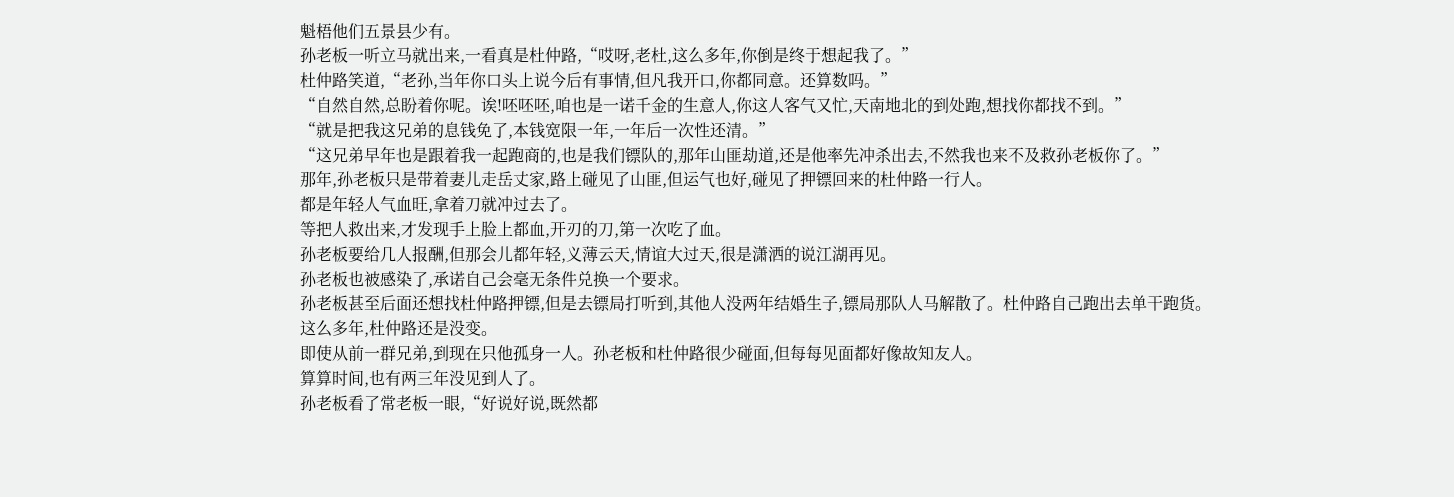魁梧他们五景县少有。
孙老板一听立马就出来,一看真是杜仲路,“哎呀,老杜,这么多年,你倒是终于想起我了。”
杜仲路笑道,“老孙,当年你口头上说今后有事情,但凡我开口,你都同意。还算数吗。”
“自然自然,总盼着你呢。诶!呸呸呸,咱也是一诺千金的生意人,你这人客气又忙,天南地北的到处跑,想找你都找不到。”
“就是把我这兄弟的息钱免了,本钱宽限一年,一年后一次性还清。”
“这兄弟早年也是跟着我一起跑商的,也是我们镖队的,那年山匪劫道,还是他率先冲杀出去,不然我也来不及救孙老板你了。”
那年,孙老板只是带着妻儿走岳丈家,路上碰见了山匪,但运气也好,碰见了押镖回来的杜仲路一行人。
都是年轻人气血旺,拿着刀就冲过去了。
等把人救出来,才发现手上脸上都血,开刃的刀,第一次吃了血。
孙老板要给几人报酬,但那会儿都年轻,义薄云天,情谊大过天,很是潇洒的说江湖再见。
孙老板也被感染了,承诺自己会毫无条件兑换一个要求。
孙老板甚至后面还想找杜仲路押镖,但是去镖局打听到,其他人没两年结婚生子,镖局那队人马解散了。杜仲路自己跑出去单干跑货。
这么多年,杜仲路还是没变。
即使从前一群兄弟,到现在只他孤身一人。孙老板和杜仲路很少碰面,但每每见面都好像故知友人。
算算时间,也有两三年没见到人了。
孙老板看了常老板一眼,“好说好说,既然都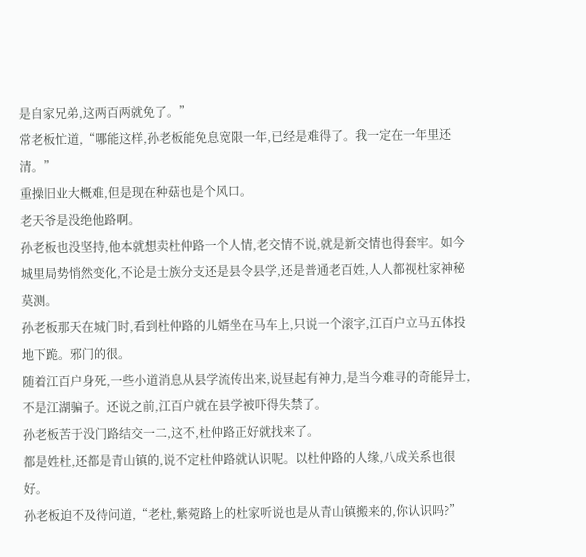是自家兄弟,这两百两就免了。”
常老板忙道,“哪能这样,孙老板能免息宽限一年,已经是难得了。我一定在一年里还清。”
重操旧业大概难,但是现在种菇也是个风口。
老天爷是没绝他路啊。
孙老板也没坚持,他本就想卖杜仲路一个人情,老交情不说,就是新交情也得套牢。如今城里局势悄然变化,不论是士族分支还是县令县学,还是普通老百姓,人人都视杜家神秘莫测。
孙老板那天在城门时,看到杜仲路的儿婿坐在马车上,只说一个滚字,江百户立马五体投地下跪。邪门的很。
随着江百户身死,一些小道消息从县学流传出来,说昼起有神力,是当今难寻的奇能异士,不是江湖骗子。还说之前,江百户就在县学被吓得失禁了。
孙老板苦于没门路结交一二,这不,杜仲路正好就找来了。
都是姓杜,还都是青山镇的,说不定杜仲路就认识呢。以杜仲路的人缘,八成关系也很好。
孙老板迫不及待问道,“老杜,紫菀路上的杜家听说也是从青山镇搬来的,你认识吗?”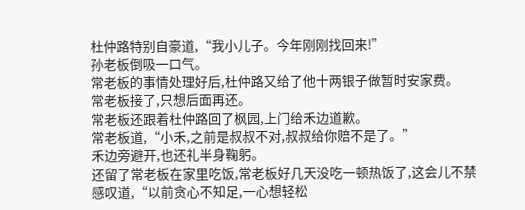杜仲路特别自豪道,“我小儿子。今年刚刚找回来!”
孙老板倒吸一口气。
常老板的事情处理好后,杜仲路又给了他十两银子做暂时安家费。
常老板接了,只想后面再还。
常老板还跟着杜仲路回了枫园,上门给禾边道歉。
常老板道,“小禾,之前是叔叔不对,叔叔给你赔不是了。”
禾边旁避开,也还礼半身鞠躬。
还留了常老板在家里吃饭,常老板好几天没吃一顿热饭了,这会儿不禁感叹道,“以前贪心不知足,一心想轻松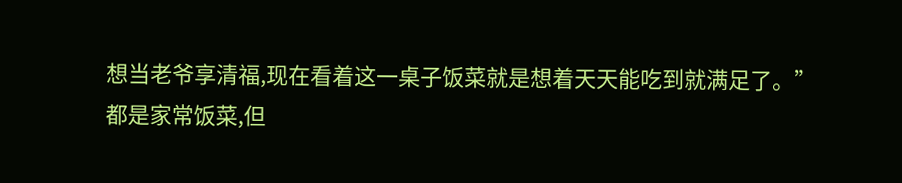想当老爷享清福,现在看着这一桌子饭菜就是想着天天能吃到就满足了。”
都是家常饭菜,但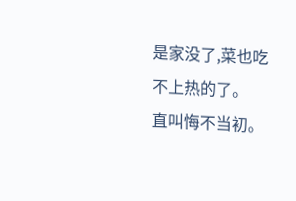是家没了,菜也吃不上热的了。
直叫悔不当初。